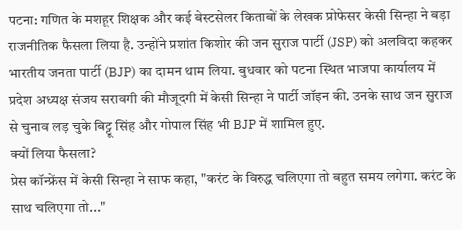पटना: गणित के मशहूर शिक्षक और कई बेस्टसेलर किताबों के लेखक प्रोफेसर केसी सिन्हा ने बड़ा राजनीतिक फैसला लिया है. उन्होंने प्रशांत किशोर की जन सुराज पार्टी (JSP) को अलविदा कहकर भारतीय जनता पार्टी (BJP) का दामन थाम लिया. बुधवार को पटना स्थित भाजपा कार्यालय में प्रदेश अध्यक्ष संजय सरावगी की मौजूदगी में केसी सिन्हा ने पार्टी जॉइन की. उनके साथ जन सुराज से चुनाव लड़ चुके बिट्टू सिंह और गोपाल सिंह भी BJP में शामिल हुए.
क्यों लिया फैसला?
प्रेस कॉन्फ्रेंस में केसी सिन्हा ने साफ कहा, "करंट के विरुद्ध चलिएगा तो बहुत समय लगेगा. करंट के साथ चलिएगा तो..."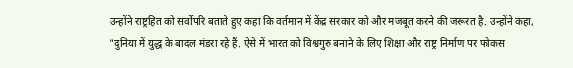उन्होंने राष्ट्रहित को सर्वोपरि बताते हुए कहा कि वर्तमान में केंद्र सरकार को और मजबूत करने की जरूरत है. उन्होंने कहा, "दुनिया में युद्ध के बादल मंडरा रहे हैं. ऐसे में भारत को विश्वगुरु बनाने के लिए शिक्षा और राष्ट्र निर्माण पर फोकस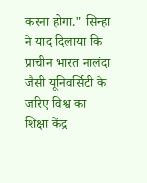करना होगा." सिन्हा ने याद दिलाया कि प्राचीन भारत नालंदा जैसी यूनिवर्सिटी के जरिए विश्व का शिक्षा केंद्र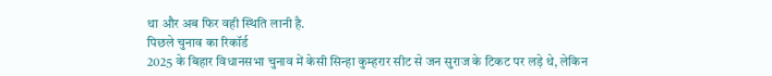था और अब फिर वही स्थिति लानी है.
पिछले चुनाव का रिकॉर्ड
2025 के बिहार विधानसभा चुनाव में केसी सिन्हा कुम्हरार सीट से जन सुराज के टिकट पर लड़े थे, लेकिन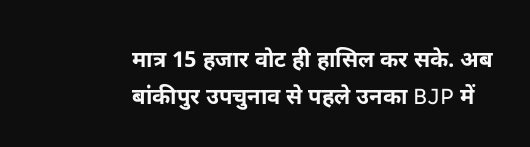मात्र 15 हजार वोट ही हासिल कर सके. अब बांकीपुर उपचुनाव से पहले उनका BJP में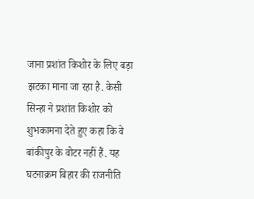जाना प्रशांत किशोर के लिए बड़ा झटका माना जा रहा है. केसी सिन्हा ने प्रशांत किशोर को शुभकामना देते हुए कहा कि वे बांकीपुर के वोटर नहीं हैं. यह घटनाक्रम बिहार की राजनीति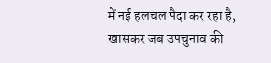में नई हलचल पैदा कर रहा है, खासकर जब उपचुनाव की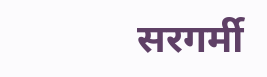सरगर्मी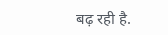बढ़ रही है.